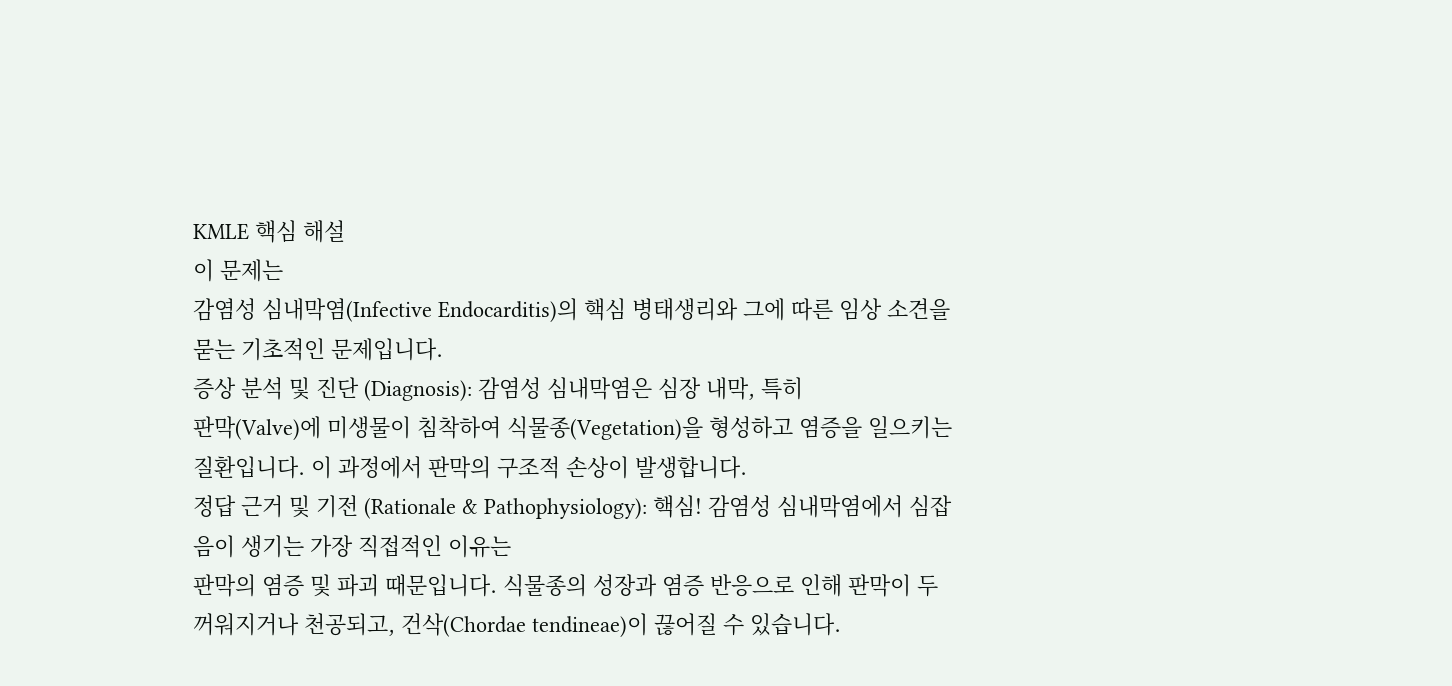KMLE 핵심 해설
이 문제는
감염성 심내막염(Infective Endocarditis)의 핵심 병태생리와 그에 따른 임상 소견을 묻는 기초적인 문제입니다.
증상 분석 및 진단 (Diagnosis): 감염성 심내막염은 심장 내막, 특히
판막(Valve)에 미생물이 침착하여 식물종(Vegetation)을 형성하고 염증을 일으키는 질환입니다. 이 과정에서 판막의 구조적 손상이 발생합니다.
정답 근거 및 기전 (Rationale & Pathophysiology): 핵심! 감염성 심내막염에서 심잡음이 생기는 가장 직접적인 이유는
판막의 염증 및 파괴 때문입니다. 식물종의 성장과 염증 반응으로 인해 판막이 두꺼워지거나 천공되고, 건삭(Chordae tendineae)이 끊어질 수 있습니다.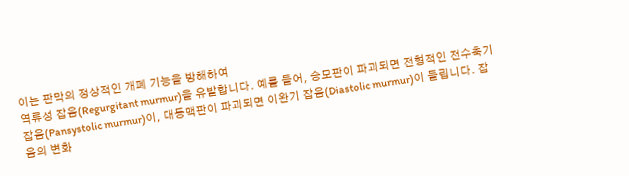이는 판막의 정상적인 개폐 기능을 방해하여
역류성 잡음(Regurgitant murmur)을 유발합니다. 예를 들어, 승모판이 파괴되면 전형적인 전수축기 잡음(Pansystolic murmur)이, 대동맥판이 파괴되면 이완기 잡음(Diastolic murmur)이 들립니다. 잡음의 변화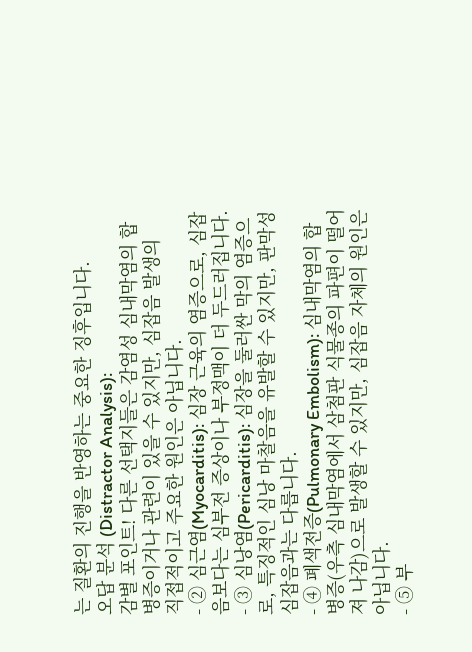는 질환의 진행을 반영하는 중요한 징후입니다.
오답 분석 (Distractor Analysis):
감별 포인트! 다른 선택지들은 감염성 심내막염의 합병증이거나 관련이 있을 수 있지만, 심잡음 발생의
직접적이고 주요한 원인은 아닙니다.
- ② 심근염(Myocarditis): 심장 근육의 염증으로, 심잡음보다는 심부전 증상이나 부정맥이 더 두드러집니다.
- ③ 심낭염(Pericarditis): 심장을 둘러싼 막의 염증으로, 특징적인 심낭 마찰음을 유발할 수 있지만, 판막성 심잡음과는 다릅니다.
- ④ 폐색전증(Pulmonary Embolism): 심내막염의 합병증(우측 심내막염에서 삼첨판 식물종의 파편이 떨어져 나감)으로 발생할 수 있지만, 심잡음 자체의 원인은 아닙니다.
- ⑤ 부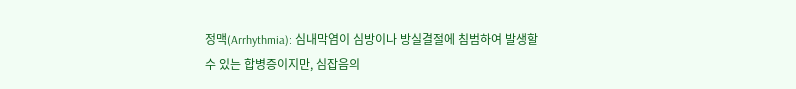정맥(Arrhythmia): 심내막염이 심방이나 방실결절에 침범하여 발생할 수 있는 합병증이지만, 심잡음의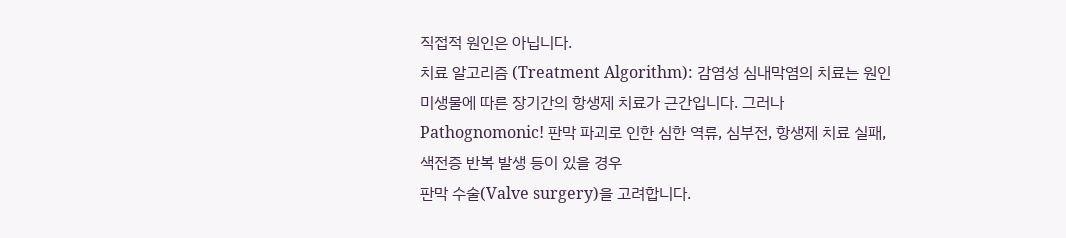직접적 원인은 아닙니다.
치료 알고리즘 (Treatment Algorithm): 감염성 심내막염의 치료는 원인 미생물에 따른 장기간의 항생제 치료가 근간입니다. 그러나
Pathognomonic! 판막 파괴로 인한 심한 역류, 심부전, 항생제 치료 실패, 색전증 반복 발생 등이 있을 경우
판막 수술(Valve surgery)을 고려합니다.